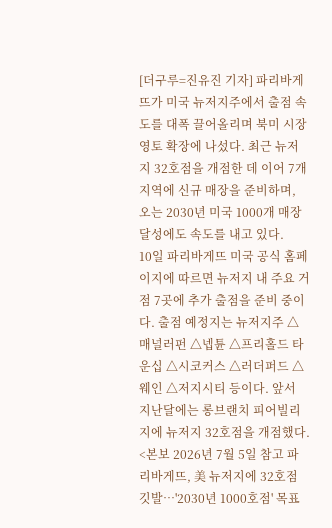[더구루=진유진 기자] 파리바게뜨가 미국 뉴저지주에서 출점 속도를 대폭 끌어올리며 북미 시장 영토 확장에 나섰다. 최근 뉴저지 32호점을 개점한 데 이어 7개 지역에 신규 매장을 준비하며, 오는 2030년 미국 1000개 매장 달성에도 속도를 내고 있다.
10일 파리바게뜨 미국 공식 홈페이지에 따르면 뉴저지 내 주요 거점 7곳에 추가 출점을 준비 중이다. 출점 예정지는 뉴저지주 △매널러펀 △넵튠 △프리홀드 타운십 △시코커스 △러더퍼드 △웨인 △저지시티 등이다. 앞서 지난달에는 롱브랜치 피어빌리지에 뉴저지 32호점을 개점했다. <본보 2026년 7월 5일 참고 파리바게뜨, 美 뉴저지에 32호점 깃발…'2030년 1000호점' 목표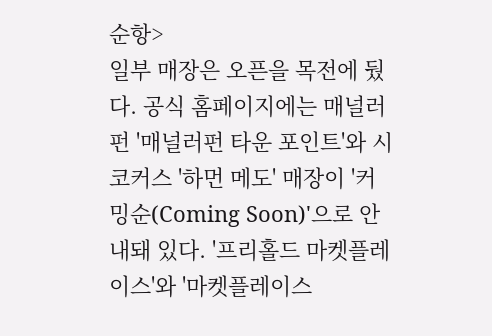순항>
일부 매장은 오픈을 목전에 뒀다. 공식 홈페이지에는 매널러펀 '매널러펀 타운 포인트'와 시코커스 '하먼 메도' 매장이 '커밍순(Coming Soon)'으로 안내돼 있다. '프리홀드 마켓플레이스'와 '마켓플레이스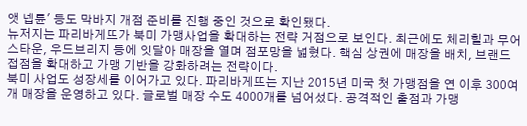앳 넵튠' 등도 막바지 개점 준비를 진행 중인 것으로 확인됐다.
뉴저지는 파리바게뜨가 북미 가맹사업을 확대하는 전략 거점으로 보인다. 최근에도 체리힐과 무어스타운, 우드브리지 등에 잇달아 매장을 열며 점포망을 넓혔다. 핵심 상권에 매장을 배치, 브랜드 접점을 확대하고 가맹 기반을 강화하려는 전략이다.
북미 사업도 성장세를 이어가고 있다. 파리바게뜨는 지난 2015년 미국 첫 가맹점을 연 이후 300여 개 매장을 운영하고 있다. 글로벌 매장 수도 4000개를 넘어섰다. 공격적인 출점과 가맹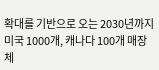확대를 기반으로 오는 2030년까지 미국 1000개, 캐나다 100개 매장 체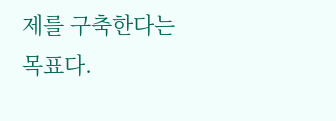제를 구축한다는 목표다.